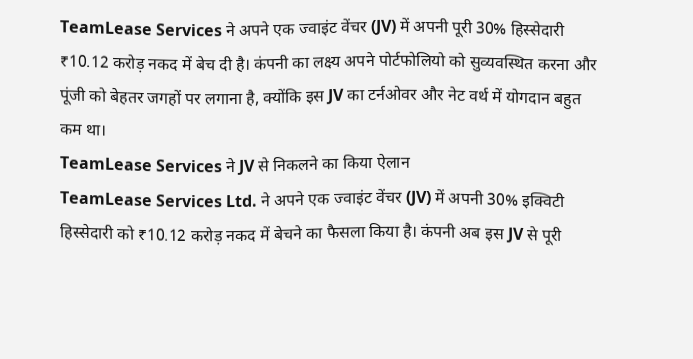TeamLease Services ने अपने एक ज्वाइंट वेंचर (JV) में अपनी पूरी 30% हिस्सेदारी ₹10.12 करोड़ नकद में बेच दी है। कंपनी का लक्ष्य अपने पोर्टफोलियो को सुव्यवस्थित करना और पूंजी को बेहतर जगहों पर लगाना है, क्योंकि इस JV का टर्नओवर और नेट वर्थ में योगदान बहुत कम था।
TeamLease Services ने JV से निकलने का किया ऐलान
TeamLease Services Ltd. ने अपने एक ज्वाइंट वेंचर (JV) में अपनी 30% इक्विटी हिस्सेदारी को ₹10.12 करोड़ नकद में बेचने का फैसला किया है। कंपनी अब इस JV से पूरी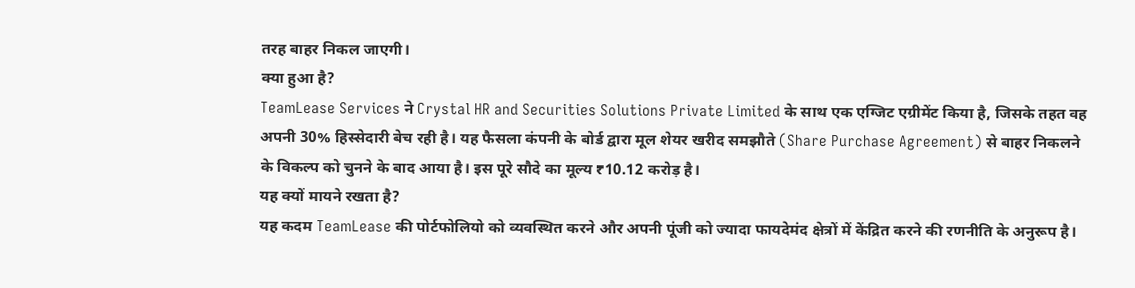तरह बाहर निकल जाएगी।
क्या हुआ है?
TeamLease Services ने Crystal HR and Securities Solutions Private Limited के साथ एक एग्जिट एग्रीमेंट किया है, जिसके तहत वह अपनी 30% हिस्सेदारी बेच रही है। यह फैसला कंपनी के बोर्ड द्वारा मूल शेयर खरीद समझौते (Share Purchase Agreement) से बाहर निकलने के विकल्प को चुनने के बाद आया है। इस पूरे सौदे का मूल्य ₹10.12 करोड़ है।
यह क्यों मायने रखता है?
यह कदम TeamLease की पोर्टफोलियो को व्यवस्थित करने और अपनी पूंजी को ज्यादा फायदेमंद क्षेत्रों में केंद्रित करने की रणनीति के अनुरूप है।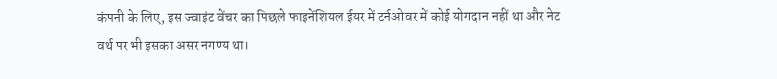कंपनी के लिए, इस ज्वाइंट वेंचर का पिछले फाइनेंशियल ईयर में टर्नओवर में कोई योगदान नहीं था और नेट वर्थ पर भी इसका असर नगण्य था।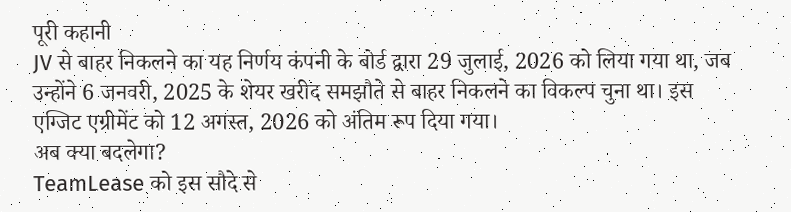पूरी कहानी
JV से बाहर निकलने का यह निर्णय कंपनी के बोर्ड द्वारा 29 जुलाई, 2026 को लिया गया था, जब उन्होंने 6 जनवरी, 2025 के शेयर खरीद समझौते से बाहर निकलने का विकल्प चुना था। इस एग्जिट एग्रीमेंट को 12 अगस्त, 2026 को अंतिम रूप दिया गया।
अब क्या बदलेगा?
TeamLease को इस सौदे से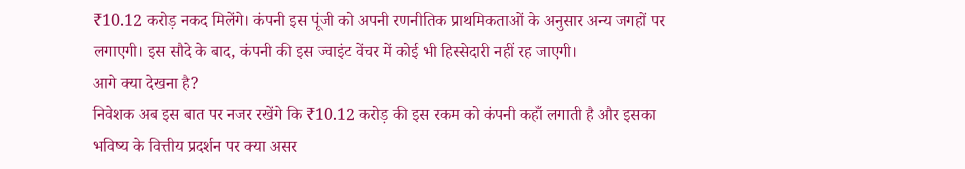₹10.12 करोड़ नकद मिलेंगे। कंपनी इस पूंजी को अपनी रणनीतिक प्राथमिकताओं के अनुसार अन्य जगहों पर लगाएगी। इस सौदे के बाद, कंपनी की इस ज्वाइंट वेंचर में कोई भी हिस्सेदारी नहीं रह जाएगी।
आगे क्या देखना है?
निवेशक अब इस बात पर नजर रखेंगे कि ₹10.12 करोड़ की इस रकम को कंपनी कहाँ लगाती है और इसका भविष्य के वित्तीय प्रदर्शन पर क्या असर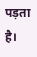पड़ता है।